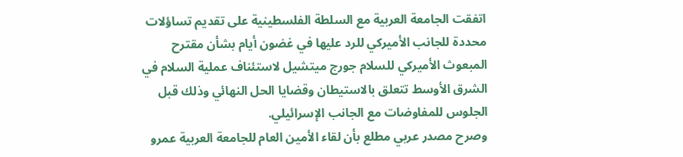اتفقت الجامعة العربية مع السلطة الفلسطينية على تقديم تساؤلات محددة للجانب الأميركي للرد عليها في غضون أيام بشأن مقترح المبعوث الأميركي للسلام جورج ميتشيل لاستئناف عملية السلام في الشرق الأوسط تتعلق بالاستيطان وقضايا الحل النهائي وذلك قبل الجلوس للمفاوضات مع الجانب الإسرائيلي.
وصرح مصدر عربي مطلع بأن لقاء الأمين العام للجامعة العربية عمرو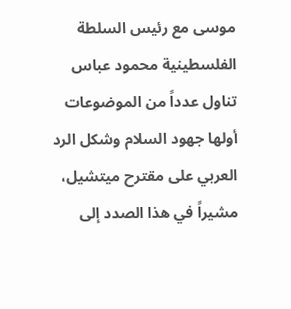موسى مع رئيس السلطة الفلسطينية محمود عباس تناول عدداً من الموضوعات أولها جهود السلام وشكل الرد العربي على مقترح ميتشيل، مشيراً في هذا الصدد إلى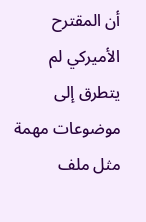أن المقترح الأميركي لم يتطرق إلى موضوعات مهمة مثل ملف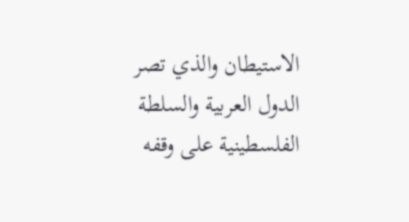الاستيطان والذي تصر الدول العربية والسلطة الفلسطينية على وقفه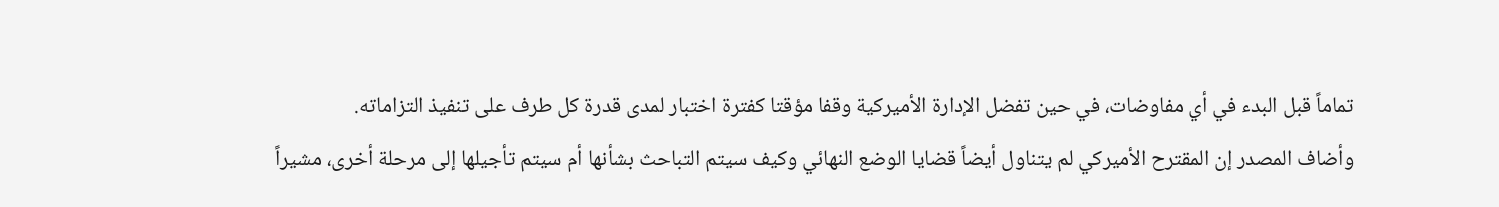تماماً قبل البدء في أي مفاوضات، في حين تفضل الإدارة الأميركية وقفا مؤقتا كفترة اختبار لمدى قدرة كل طرف على تنفيذ التزاماته.
وأضاف المصدر إن المقترح الأميركي لم يتناول أيضاً قضايا الوضع النهائي وكيف سيتم التباحث بشأنها أم سيتم تأجيلها إلى مرحلة أخرى، مشيراً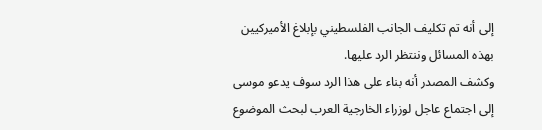إلى أنه تم تكليف الجانب الفلسطيني بإبلاغ الأميركيين بهذه المسائل وننتظر الرد عليها.
وكشف المصدر أنه بناء على هذا الرد سوف يدعو موسى إلى اجتماع عاجل لوزراء الخارجية العرب لبحث الموضوع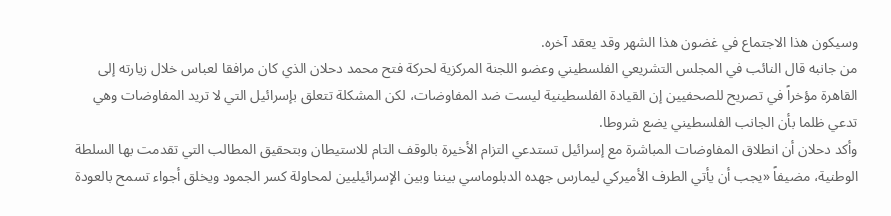وسيكون هذا الاجتماع في غضون هذا الشهر وقد يعقد آخره.
من جانبه قال النائب في المجلس التشريعي الفلسطيني وعضو اللجنة المركزية لحركة فتح محمد دحلان الذي كان مرافقا لعباس خلال زيارته إلى القاهرة مؤخراً في تصريح للصحفيين إن القيادة الفلسطينية ليست ضد المفاوضات، لكن المشكلة تتعلق بإسرائيل التي لا تريد المفاوضات وهي تدعي ظلما بأن الجانب الفلسطيني يضع شروطا.
وأكد دحلان أن انطلاق المفاوضات المباشرة مع إسرائيل تستدعي التزام الأخيرة بالوقف التام للاستيطان وبتحقيق المطالب التي تقدمت بها السلطة الوطنية، مضيفاً «يجب أن يأتي الطرف الأميركي ليمارس جهده الدبلوماسي بيننا وبين الإسرائيليين لمحاولة كسر الجمود ويخلق أجواء تسمح بالعودة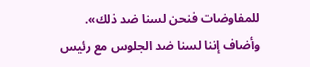للمفاوضات فنحن لسنا ضد ذلك».
وأضاف إننا لسنا ضد الجلوس مع رئيس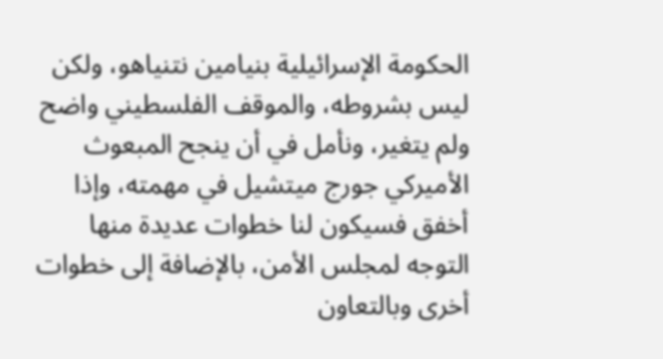الحكومة الإسرائيلية بنيامين نتنياهو، ولكن ليس بشروطه، والموقف الفلسطيني واضح ولم يتغير، ونأمل في أن ينجح المبعوث الأميركي جورج ميتشيل في مهمته، وإذا أخفق فسيكون لنا خطوات عديدة منها التوجه لمجلس الأمن، بالإضافة إلى خطوات أخرى وبالتعاون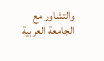والتشاور مع الجامعة العربية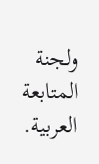ولجنة المتابعة العربية.